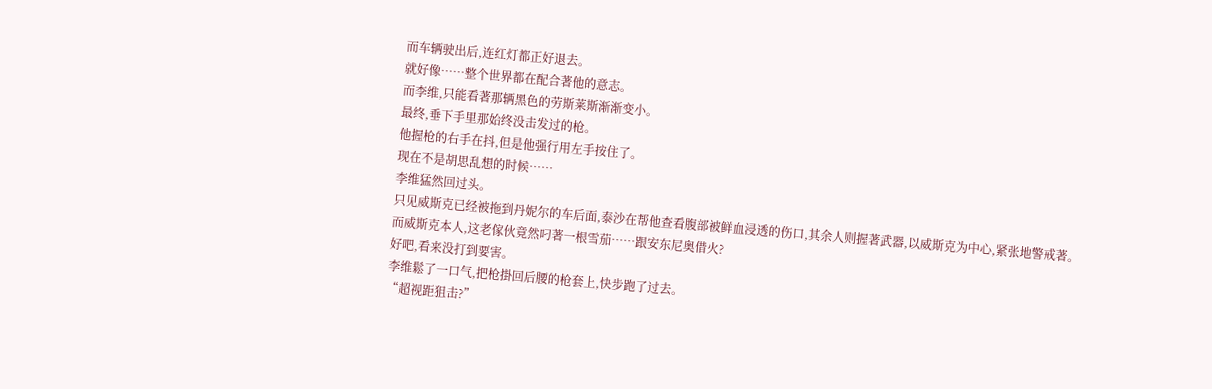而车辆驶出后,连红灯都正好退去。
就好像……整个世界都在配合著他的意志。
而李维,只能看著那辆黑色的劳斯莱斯渐渐变小。
最终,垂下手里那始终没击发过的枪。
他握枪的右手在抖,但是他强行用左手按住了。
现在不是胡思乱想的时候……
李维猛然回过头。
只见威斯克已经被拖到丹妮尔的车后面,泰沙在帮他查看腹部被鲜血浸透的伤口,其余人则握著武器,以威斯克为中心,紧张地警戒著。
而威斯克本人,这老傢伙竟然叼著一根雪茄……跟安东尼奥借火?
好吧,看来没打到要害。
李维鬆了一口气,把枪掛回后腰的枪套上,快步跑了过去。
“超视距狙击?”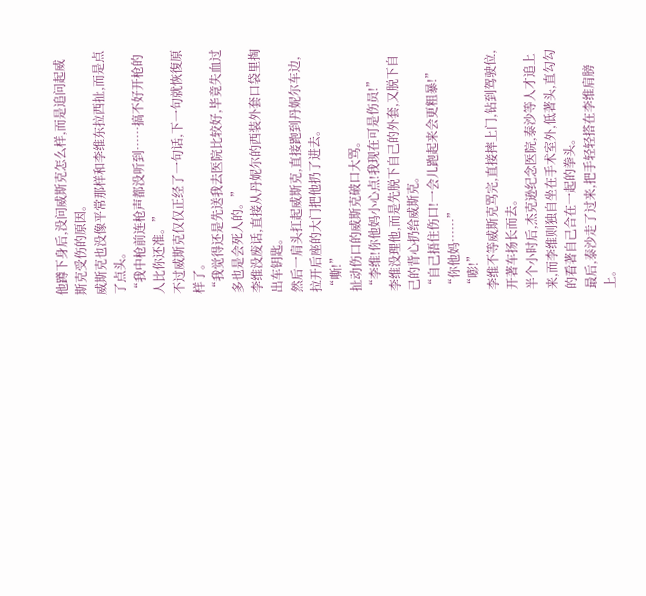他蹲下身后,没问威斯克怎么样,而是追问起威斯克受伤的原因。
威斯克也没像平常那样和李维东拉西扯,而是点了点头。
“我中枪前连枪声都没听到……搞不好开枪的人比你还准。”
不过威斯克仅仅正经了一句话,下一句就恢復原样了。
“我觉得还是先送我去医院比较好,毕竟失血过多也是会死人的。”
李维没废话,直接从丹妮尔的西装外套口袋里掏出车钥匙。
然后一肩头扛起威斯克,直接跑到丹妮尔车边,拉开后座的大门把他扔了进去。
“嘶!”
扯动伤口的威斯克破口大骂。
“李维!你他妈小心点!我现在可是伤员!”
李维没理他,而是先脱下自己的外套,又脱下自己的背心扔给威斯克。
“自己捂住伤口!一会儿跑起来会更粗暴!”
“你他妈……”
“嘭!”
李维不等威斯克骂完,直接摔上门,钻到驾驶位,开著车扬长而去。
半个小时后,杰克逊纪念医院,泰沙等人才追上来,而李维则独自坐在手术室外,低著头,直勾勾的看著自己合在一起的拳头。
最后,泰沙走了过来,把手轻轻搭在李维肩膀上。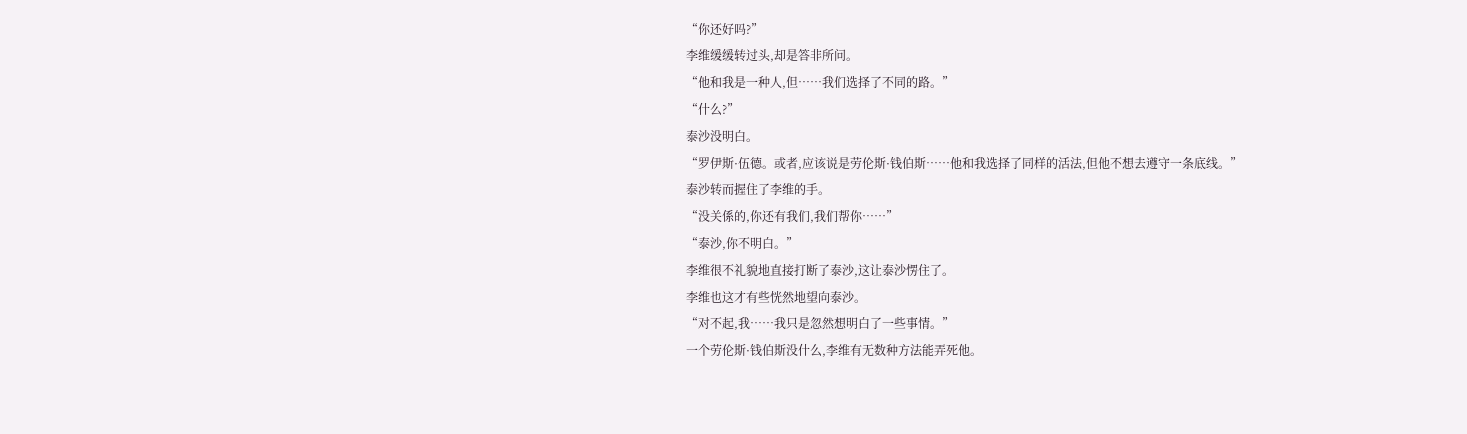“你还好吗?”
李维缓缓转过头,却是答非所问。
“他和我是一种人,但……我们选择了不同的路。”
“什么?”
泰沙没明白。
“罗伊斯·伍德。或者,应该说是劳伦斯·钱伯斯……他和我选择了同样的活法,但他不想去遵守一条底线。”
泰沙转而握住了李维的手。
“没关係的,你还有我们,我们帮你……”
“泰沙,你不明白。”
李维很不礼貌地直接打断了泰沙,这让泰沙愣住了。
李维也这才有些恍然地望向泰沙。
“对不起,我……我只是忽然想明白了一些事情。”
一个劳伦斯·钱伯斯没什么,李维有无数种方法能弄死他。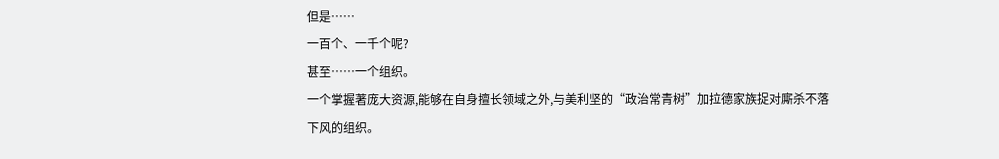但是……
一百个、一千个呢?
甚至……一个组织。
一个掌握著庞大资源,能够在自身擅长领域之外,与美利坚的“政治常青树”加拉德家族捉对廝杀不落下风的组织。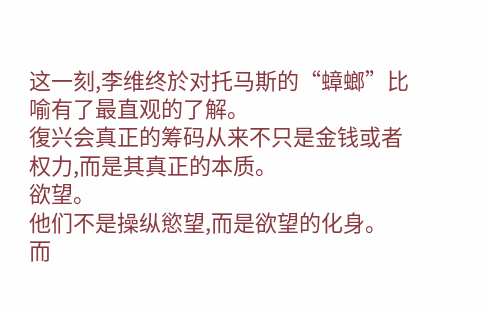这一刻,李维终於对托马斯的“蟑螂”比喻有了最直观的了解。
復兴会真正的筹码从来不只是金钱或者权力,而是其真正的本质。
欲望。
他们不是操纵慾望,而是欲望的化身。
而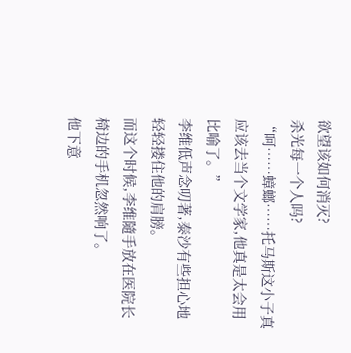欲望该如何消灭?
杀光每一个人吗?
“呵……蟑螂……托马斯这小子真应该去当个文学家,他真是太会用比喻了。”
李维低声念叨著,泰沙有些担心地轻轻搂住他的肩膀。
而这个时候,李维隨手放在医院长椅边的手机忽然响了。
他下意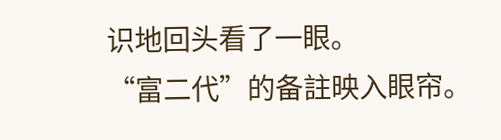识地回头看了一眼。
“富二代”的备註映入眼帘。